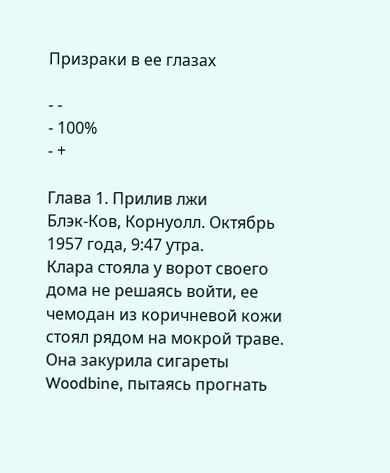Призраки в ее глазах

- -
- 100%
- +

Глава 1. Прилив лжи
Блэк-Ков, Корнуолл. Октябрь 1957 года, 9:47 утра.
Клара стояла у ворот своего дома не решаясь войти, ее чемодан из коричневой кожи стоял рядом на мокрой траве. Она закурила сигареты Woodbine, пытаясь прогнать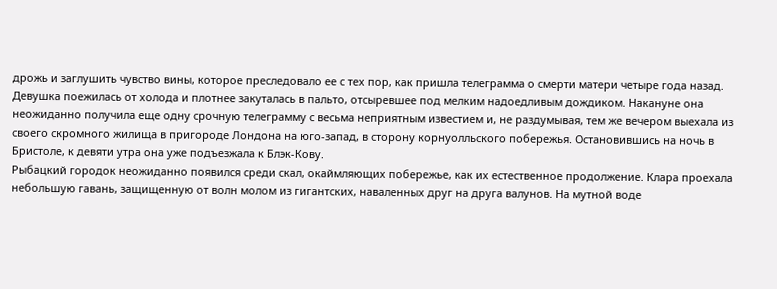дрожь и заглушить чувство вины, которое преследовало ее с тех пор, как пришла телеграмма о смерти матери четыре года назад.
Девушка поежилась от холода и плотнее закуталась в пальто, отсыревшее под мелким надоедливым дождиком. Накануне она неожиданно получила еще одну срочную телеграмму с весьма неприятным известием и, не раздумывая, тем же вечером выехала из своего скромного жилища в пригороде Лондона на юго-запад, в сторону корнуолльского побережья. Остановившись на ночь в Бристоле, к девяти утра она уже подъезжала к Блэк-Кову.
Рыбацкий городок неожиданно появился среди скал, окаймляющих побережье, как их естественное продолжение. Клара проехала небольшую гавань, защищенную от волн молом из гигантских, наваленных друг на друга валунов. На мутной воде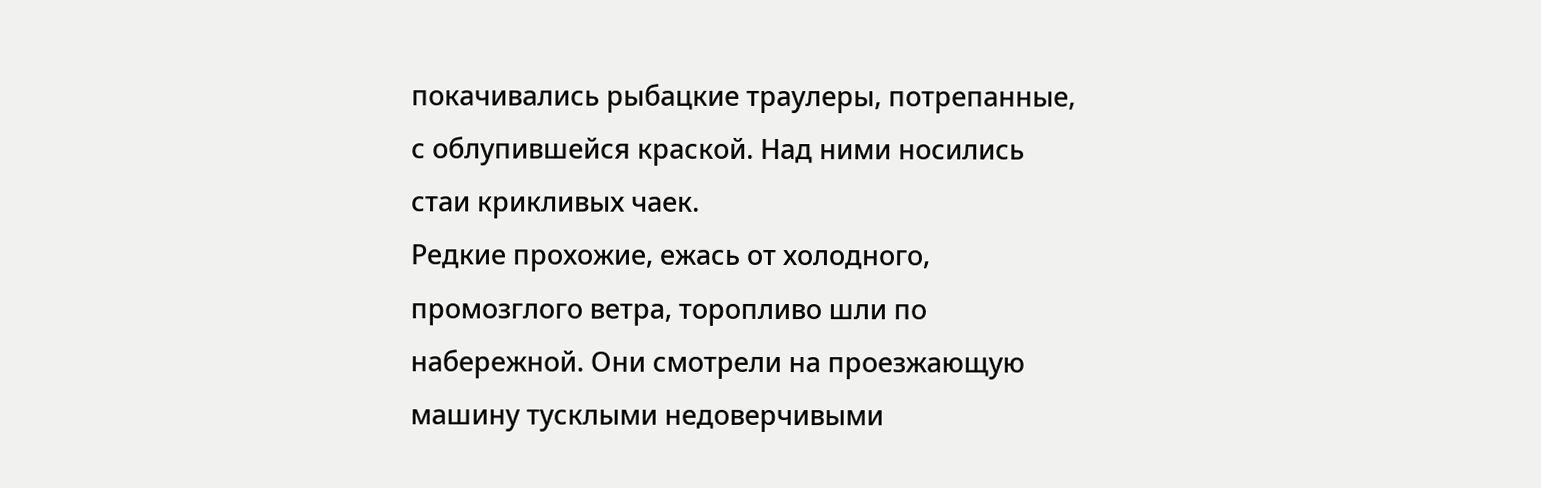покачивались рыбацкие траулеры, потрепанные, с облупившейся краской. Над ними носились стаи крикливых чаек.
Редкие прохожие, ежась от холодного, промозглого ветра, торопливо шли по набережной. Они смотрели на проезжающую машину тусклыми недоверчивыми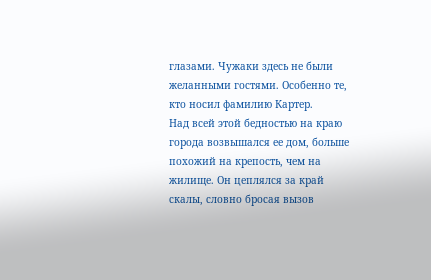глазами. Чужаки здесь не были желанными гостями. Особенно те, кто носил фамилию Картер.
Над всей этой бедностью на краю города возвышался ее дом, больше похожий на крепость, чем на жилище. Он цеплялся за край скалы, словно бросая вызов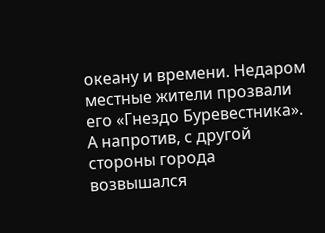океану и времени. Недаром местные жители прозвали его «Гнездо Буревестника». А напротив, с другой стороны города возвышался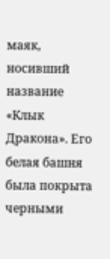маяк, носивший название «Клык Дракона». Его белая башня была покрыта черными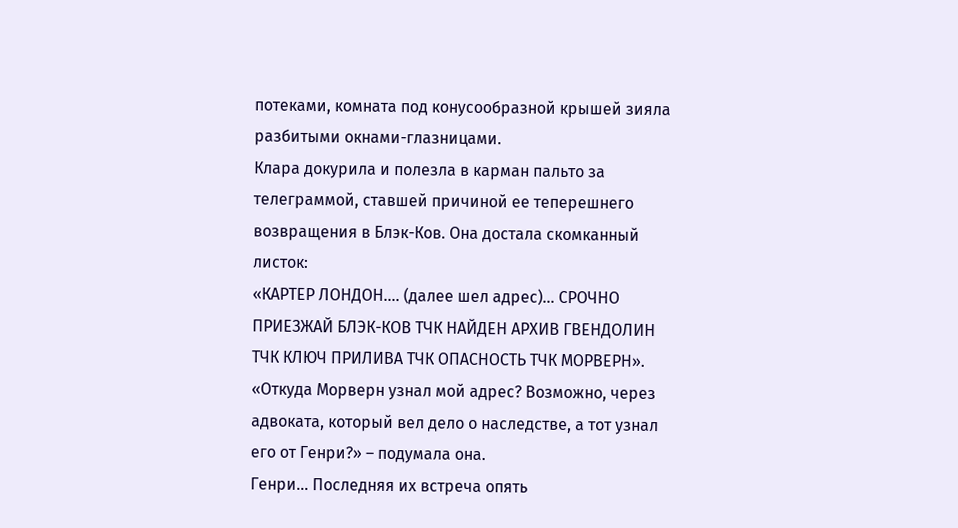потеками, комната под конусообразной крышей зияла разбитыми окнами-глазницами.
Клара докурила и полезла в карман пальто за телеграммой, ставшей причиной ее теперешнего возвращения в Блэк-Ков. Она достала скомканный листок:
«КАРТЕР ЛОНДОН…. (далее шел адрес)… СРОЧНО ПРИЕЗЖАЙ БЛЭК-КОВ ТЧК НАЙДЕН АРХИВ ГВЕНДОЛИН ТЧК КЛЮЧ ПРИЛИВА ТЧК ОПАСНОСТЬ ТЧК МОРВЕРН».
«Откуда Морверн узнал мой адрес? Возможно, через адвоката, который вел дело о наследстве, а тот узнал его от Генри?» – подумала она.
Генри… Последняя их встреча опять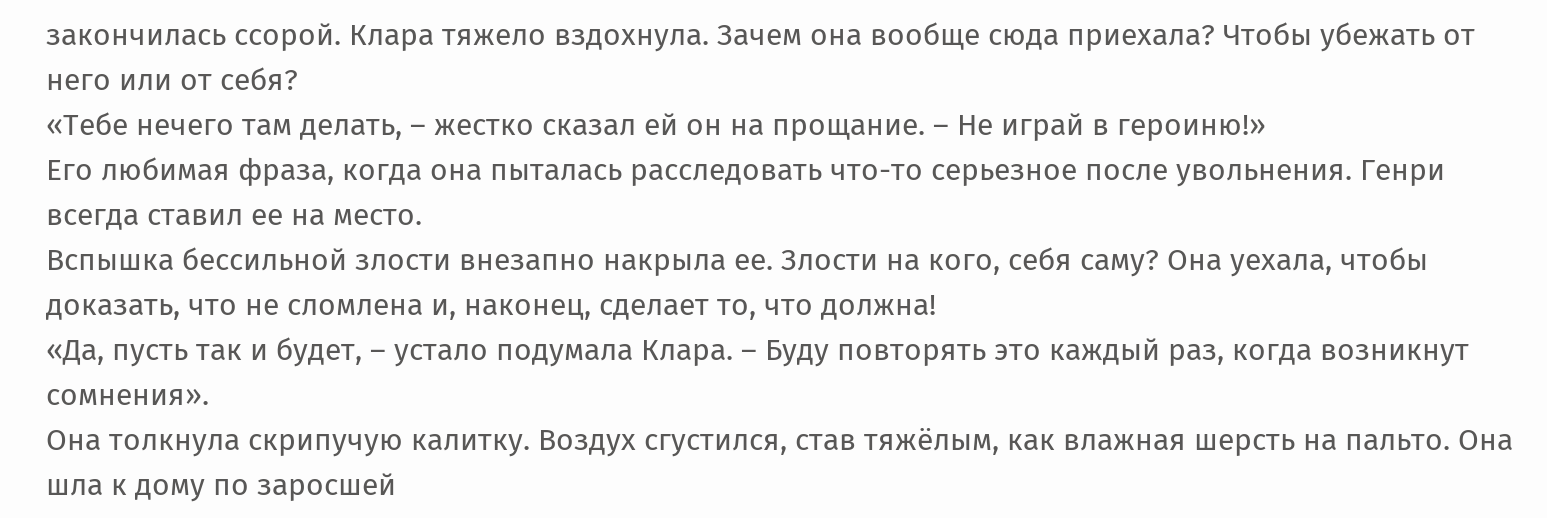закончилась ссорой. Клара тяжело вздохнула. Зачем она вообще сюда приехала? Чтобы убежать от него или от себя?
«Тебе нечего там делать, – жестко сказал ей он на прощание. – Не играй в героиню!»
Его любимая фраза, когда она пыталась расследовать что-то серьезное после увольнения. Генри всегда ставил ее на место.
Вспышка бессильной злости внезапно накрыла ее. Злости на кого, себя саму? Она уехала, чтобы доказать, что не сломлена и, наконец, сделает то, что должна!
«Да, пусть так и будет, – устало подумала Клара. – Буду повторять это каждый раз, когда возникнут сомнения».
Она толкнула скрипучую калитку. Воздух сгустился, став тяжёлым, как влажная шерсть на пальто. Она шла к дому по заросшей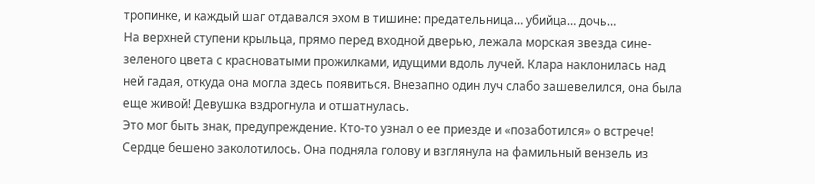тропинке, и каждый шаг отдавался эхом в тишине: предательница… убийца… дочь…
На верхней ступени крыльца, прямо перед входной дверью, лежала морская звезда сине-зеленого цвета с красноватыми прожилками, идущими вдоль лучей. Клара наклонилась над ней гадая, откуда она могла здесь появиться. Внезапно один луч слабо зашевелился, она была еще живой! Девушка вздрогнула и отшатнулась.
Это мог быть знак, предупреждение. Кто-то узнал о ее приезде и «позаботился» о встрече! Сердце бешено заколотилось. Она подняла голову и взглянула на фамильный вензель из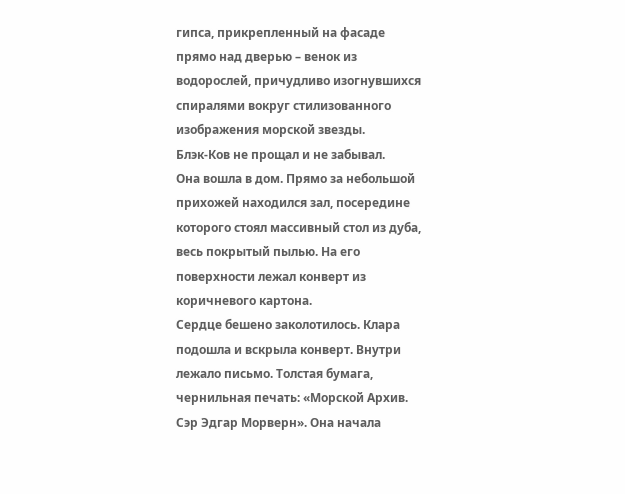гипса, прикрепленный на фасаде прямо над дверью – венок из водорослей, причудливо изогнувшихся спиралями вокруг стилизованного изображения морской звезды.
Блэк-Ков не прощал и не забывал.
Она вошла в дом. Прямо за небольшой прихожей находился зал, посередине которого стоял массивный стол из дуба, весь покрытый пылью. На его поверхности лежал конверт из коричневого картона.
Сердце бешено заколотилось. Клара подошла и вскрыла конверт. Внутри лежало письмо. Толстая бумага, чернильная печать: «Морской Архив. Сэр Эдгар Морверн». Она начала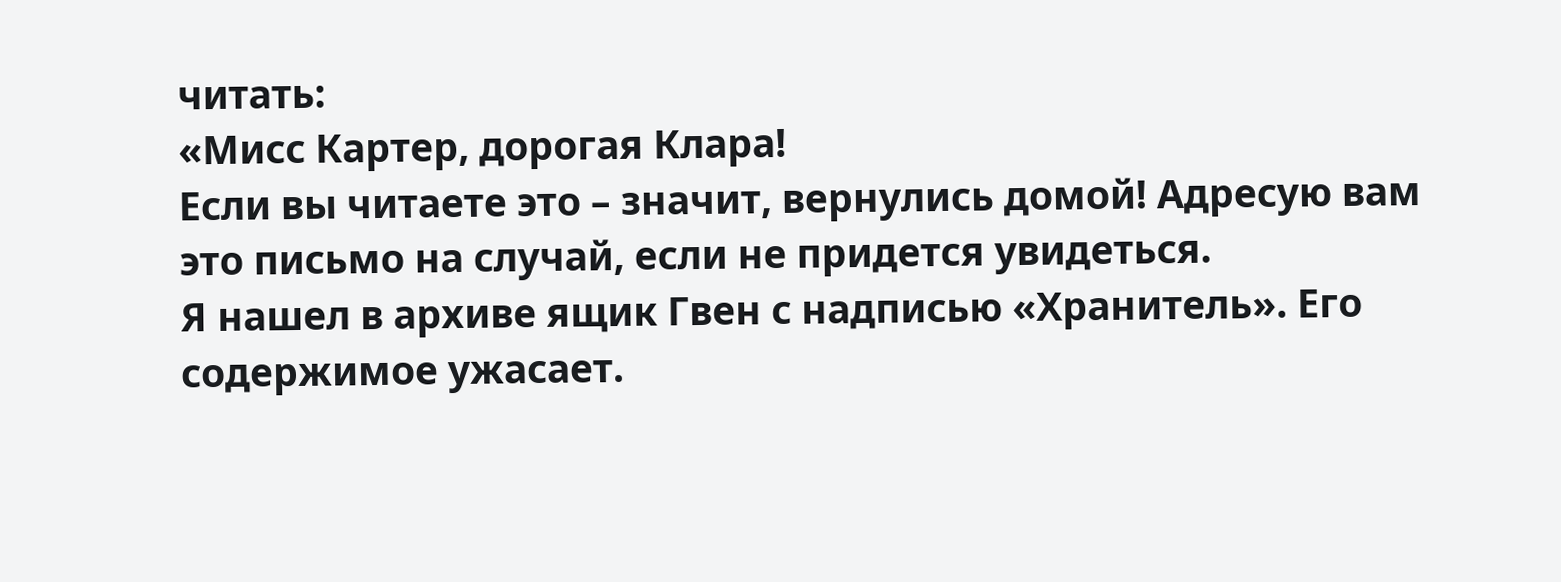читать:
«Мисс Картер, дорогая Клара!
Если вы читаете это – значит, вернулись домой! Адресую вам это письмо на случай, если не придется увидеться.
Я нашел в архиве ящик Гвен с надписью «Хранитель». Его содержимое ужасает.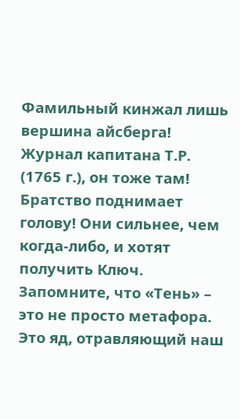Фамильный кинжал лишь вершина айсберга! Журнал капитана Т.Р. (1765 г.), он тоже там! Братство поднимает голову! Они сильнее, чем когда-либо, и хотят получить Ключ.
Запомните, что «Тень» – это не просто метафора. Это яд, отравляющий наш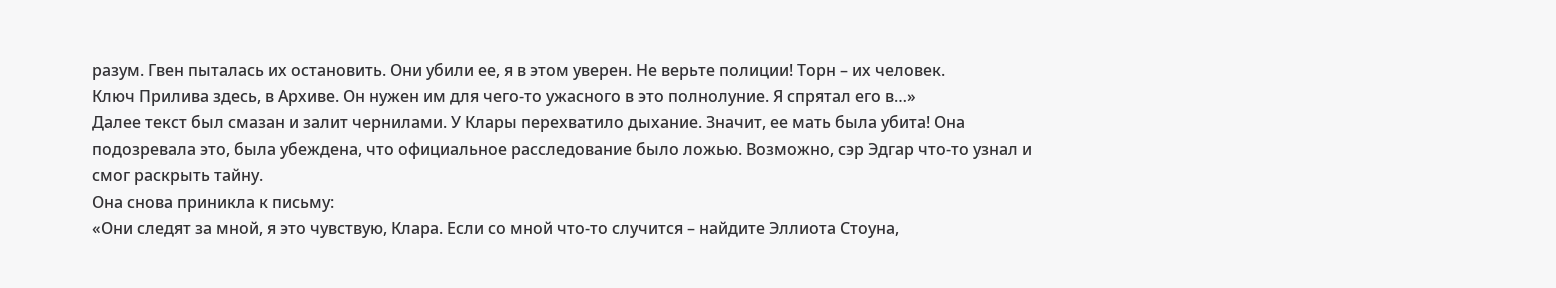разум. Гвен пыталась их остановить. Они убили ее, я в этом уверен. Не верьте полиции! Торн – их человек.
Ключ Прилива здесь, в Архиве. Он нужен им для чего-то ужасного в это полнолуние. Я спрятал его в…»
Далее текст был смазан и залит чернилами. У Клары перехватило дыхание. Значит, ее мать была убита! Она подозревала это, была убеждена, что официальное расследование было ложью. Возможно, сэр Эдгар что-то узнал и смог раскрыть тайну.
Она снова приникла к письму:
«Они следят за мной, я это чувствую, Клара. Если со мной что-то случится – найдите Эллиота Стоуна,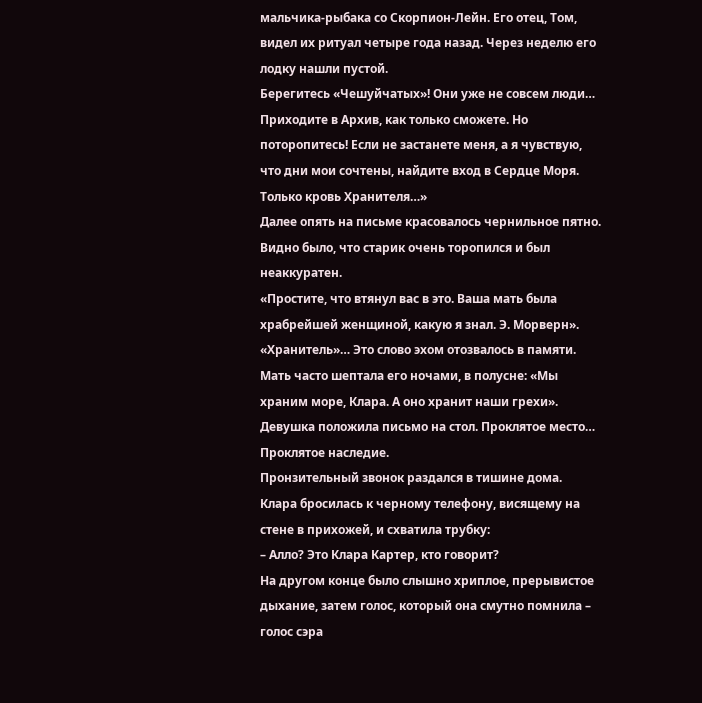мальчика-рыбака со Скорпион-Лейн. Его отец, Том, видел их ритуал четыре года назад. Через неделю его лодку нашли пустой.
Берегитесь «Чешуйчатых»! Они уже не совсем люди…
Приходите в Архив, как только сможете. Но поторопитесь! Если не застанете меня, а я чувствую, что дни мои сочтены, найдите вход в Сердце Моря. Только кровь Хранителя…»
Далее опять на письме красовалось чернильное пятно. Видно было, что старик очень торопился и был неаккуратен.
«Простите, что втянул вас в это. Ваша мать была храбрейшей женщиной, какую я знал. Э. Морверн».
«Хранитель»… Это слово эхом отозвалось в памяти. Мать часто шептала его ночами, в полусне: «Мы храним море, Клара. А оно хранит наши грехи».
Девушка положила письмо на стол. Проклятое место… Проклятое наследие.
Пронзительный звонок раздался в тишине дома. Клара бросилась к черному телефону, висящему на стене в прихожей, и схватила трубку:
– Алло? Это Клара Картер, кто говорит?
На другом конце было слышно хриплое, прерывистое дыхание, затем голос, который она смутно помнила – голос сэра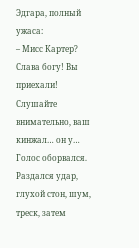Эдгара, полный ужаса:
– Мисс Картер? Слава богу! Вы приехали! Слушайте внимательно, ваш кинжал… он у…
Голос оборвался. Раздался удар, глухой стон, шум, треск, затем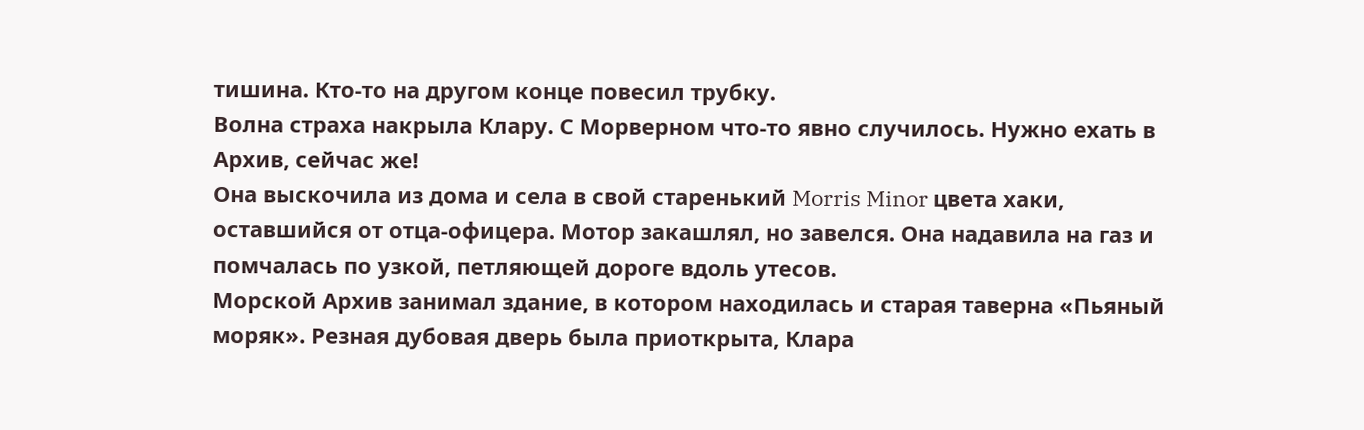тишина. Кто-то на другом конце повесил трубку.
Волна страха накрыла Клару. С Морверном что-то явно случилось. Нужно ехать в Архив, сейчас же!
Она выскочила из дома и села в свой старенький Morris Minor цвета хаки, оставшийся от отца-офицера. Мотор закашлял, но завелся. Она надавила на газ и помчалась по узкой, петляющей дороге вдоль утесов.
Морской Архив занимал здание, в котором находилась и старая таверна «Пьяный моряк». Резная дубовая дверь была приоткрыта, Клара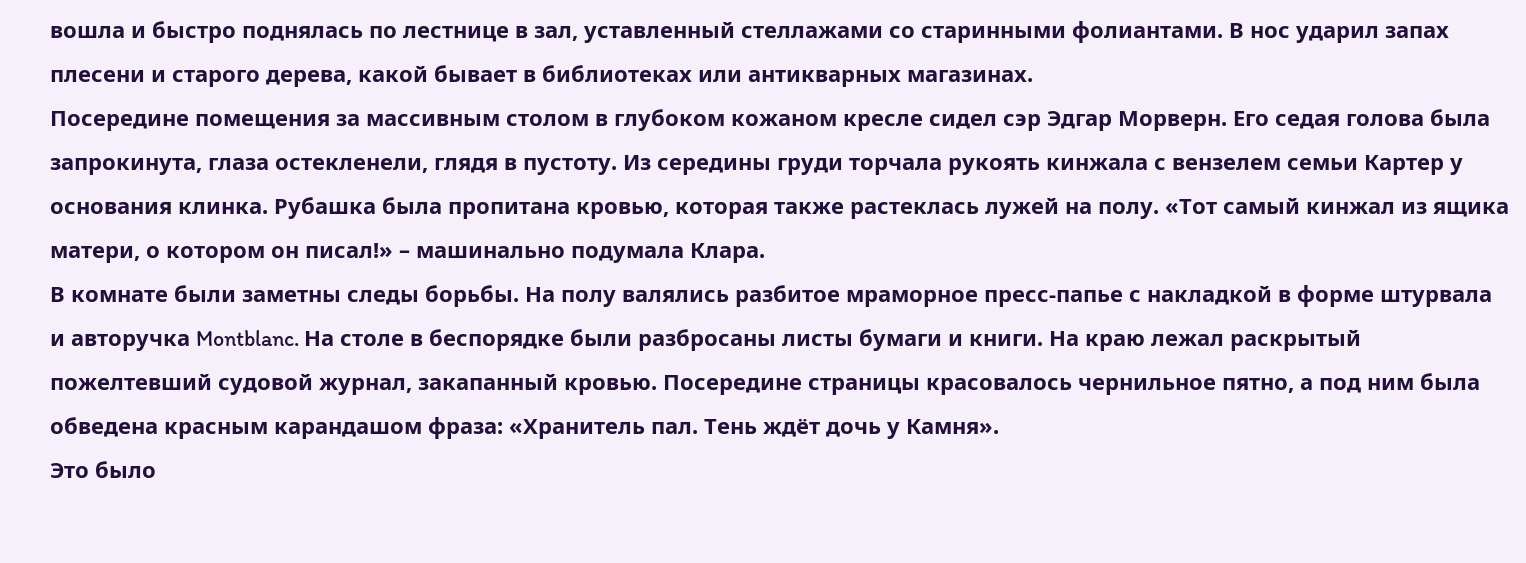вошла и быстро поднялась по лестнице в зал, уставленный стеллажами со старинными фолиантами. В нос ударил запах плесени и старого дерева, какой бывает в библиотеках или антикварных магазинах.
Посередине помещения за массивным столом в глубоком кожаном кресле сидел сэр Эдгар Морверн. Его седая голова была запрокинута, глаза остекленели, глядя в пустоту. Из середины груди торчала рукоять кинжала с вензелем семьи Картер у основания клинка. Рубашка была пропитана кровью, которая также растеклась лужей на полу. «Тот самый кинжал из ящика матери, о котором он писал!» – машинально подумала Клара.
В комнате были заметны следы борьбы. На полу валялись разбитое мраморное пресс-папье с накладкой в форме штурвала и авторучка Montblanc. На столе в беспорядке были разбросаны листы бумаги и книги. На краю лежал раскрытый пожелтевший судовой журнал, закапанный кровью. Посередине страницы красовалось чернильное пятно, а под ним была обведена красным карандашом фраза: «Хранитель пал. Тень ждёт дочь у Камня».
Это было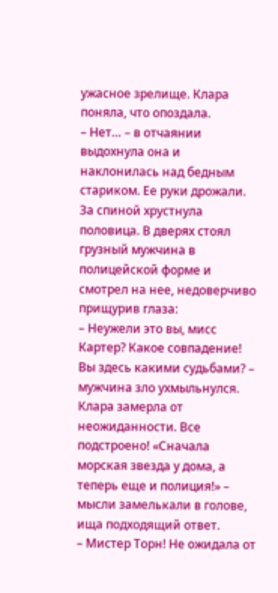ужасное зрелище. Клара поняла, что опоздала.
– Нет… – в отчаянии выдохнула она и наклонилась над бедным стариком. Ее руки дрожали.
За спиной хрустнула половица. В дверях стоял грузный мужчина в полицейской форме и смотрел на нее, недоверчиво прищурив глаза:
– Неужели это вы, мисс Картер? Какое совпадение! Вы здесь какими судьбами? – мужчина зло ухмыльнулся.
Клара замерла от неожиданности. Все подстроено! «Сначала морская звезда у дома, а теперь еще и полиция!» – мысли замелькали в голове, ища подходящий ответ.
– Мистер Торн! Не ожидала от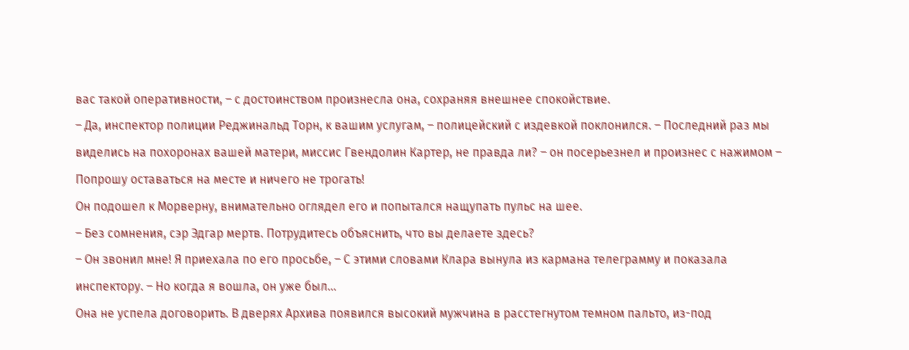вас такой оперативности, – с достоинством произнесла она, сохраняя внешнее спокойствие.
– Да, инспектор полиции Реджинальд Торн, к вашим услугам, – полицейский с издевкой поклонился. – Последний раз мы виделись на похоронах вашей матери, миссис Гвендолин Картер, не правда ли? – он посерьезнел и произнес с нажимом – Попрошу оставаться на месте и ничего не трогать!
Он подошел к Морверну, внимательно оглядел его и попытался нащупать пульс на шее.
– Без сомнения, сэр Эдгар мертв. Потрудитесь объяснить, что вы делаете здесь?
– Он звонил мне! Я приехала по его просьбе, – С этими словами Клара вынула из кармана телеграмму и показала инспектору. – Но когда я вошла, он уже был…
Она не успела договорить. В дверях Архива появился высокий мужчина в расстегнутом темном пальто, из-под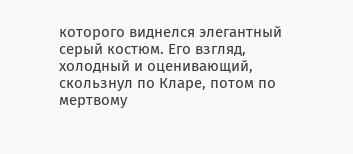которого виднелся элегантный серый костюм. Его взгляд, холодный и оценивающий, скользнул по Кларе, потом по мертвому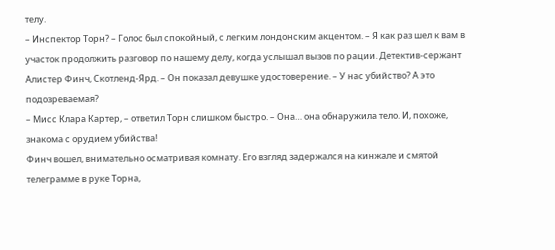телу.
– Инспектор Торн? – Голос был спокойный, с легким лондонским акцентом. – Я как раз шел к вам в участок продолжить разговор по нашему делу, когда услышал вызов по рации. Детектив-сержант Алистер Финч, Скотленд-Ярд. – Он показал девушке удостоверение. – У нас убийство? А это подозреваемая?
– Мисс Клара Картер, – ответил Торн слишком быстро. – Она… она обнаружила тело. И, похоже, знакома с орудием убийства!
Финч вошел, внимательно осматривая комнату. Его взгляд задержался на кинжале и смятой телеграмме в руке Торна,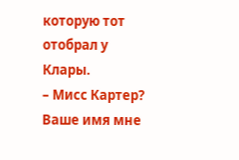которую тот отобрал у Клары.
– Мисс Картер? Ваше имя мне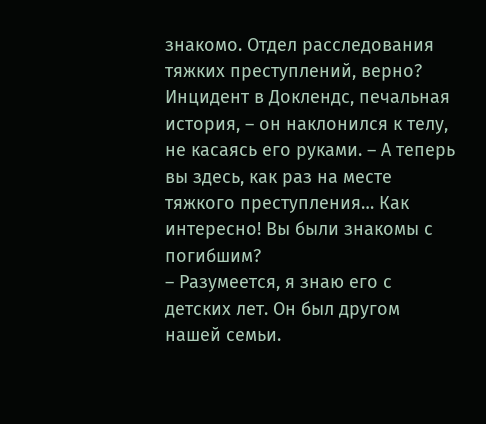знакомо. Отдел расследования тяжких преступлений, верно? Инцидент в Доклендс, печальная история, – он наклонился к телу, не касаясь его руками. – А теперь вы здесь, как раз на месте тяжкого преступления… Как интересно! Вы были знакомы с погибшим?
– Разумеется, я знаю его с детских лет. Он был другом нашей семьи.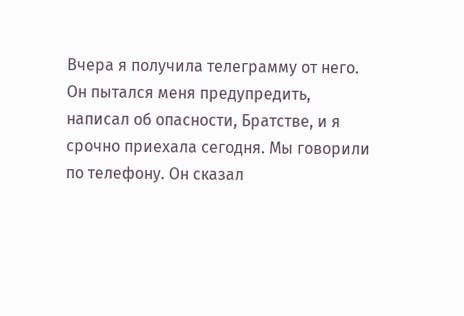Вчера я получила телеграмму от него. Он пытался меня предупредить, написал об опасности, Братстве, и я срочно приехала сегодня. Мы говорили по телефону. Он сказал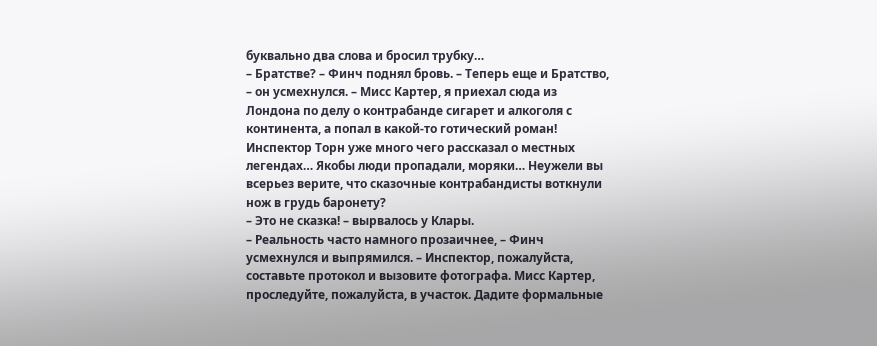буквально два слова и бросил трубку…
– Братстве? – Финч поднял бровь. – Теперь еще и Братство, – он усмехнулся. – Мисс Картер, я приехал сюда из Лондона по делу о контрабанде сигарет и алкоголя с континента, а попал в какой-то готический роман! Инспектор Торн уже много чего рассказал о местных легендах… Якобы люди пропадали, моряки… Неужели вы всерьез верите, что сказочные контрабандисты воткнули нож в грудь баронету?
– Это не сказка! – вырвалось у Клары.
– Реальность часто намного прозаичнее, – Финч усмехнулся и выпрямился. – Инспектор, пожалуйста, составьте протокол и вызовите фотографа. Мисс Картер, проследуйте, пожалуйста, в участок. Дадите формальные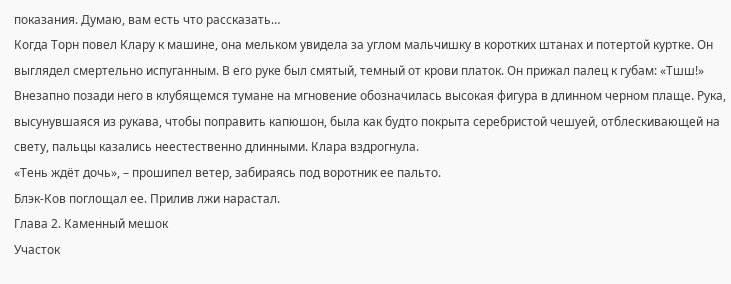показания. Думаю, вам есть что рассказать…
Когда Торн повел Клару к машине, она мельком увидела за углом мальчишку в коротких штанах и потертой куртке. Он выглядел смертельно испуганным. В его руке был смятый, темный от крови платок. Он прижал палец к губам: «Тшш!»
Внезапно позади него в клубящемся тумане на мгновение обозначилась высокая фигура в длинном черном плаще. Рука, высунувшаяся из рукава, чтобы поправить капюшон, была как будто покрыта серебристой чешуей, отблескивающей на свету, пальцы казались неестественно длинными. Клара вздрогнула.
«Тень ждёт дочь», – прошипел ветер, забираясь под воротник ее пальто.
Блэк-Ков поглощал ее. Прилив лжи нарастал.
Глава 2. Каменный мешок
Участок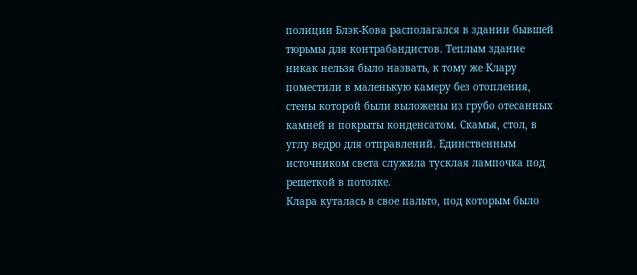полиции Блэк-Кова располагался в здании бывшей тюрьмы для контрабандистов. Теплым здание никак нельзя было назвать, к тому же Клару поместили в маленькую камеру без отопления, стены которой были выложены из грубо отесанных камней и покрыты конденсатом. Скамья, стол, в углу ведро для отправлений. Единственным источником света служила тусклая лампочка под решеткой в потолке.
Клара куталась в свое пальто, под которым было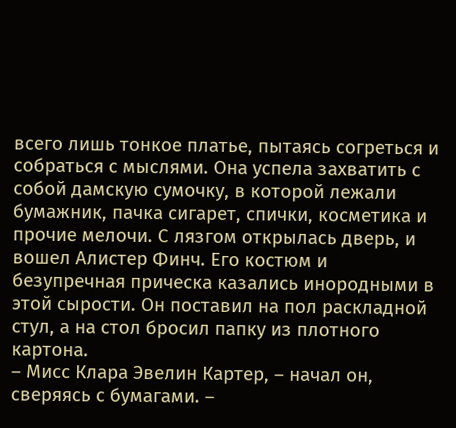всего лишь тонкое платье, пытаясь согреться и собраться с мыслями. Она успела захватить с собой дамскую сумочку, в которой лежали бумажник, пачка сигарет, спички, косметика и прочие мелочи. С лязгом открылась дверь, и вошел Алистер Финч. Его костюм и безупречная прическа казались инородными в этой сырости. Он поставил на пол раскладной стул, а на стол бросил папку из плотного картона.
– Мисс Клара Эвелин Картер, – начал он, сверяясь с бумагами. –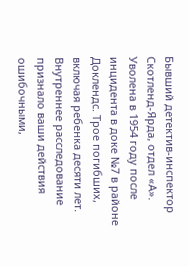Бывший детектив-инспектор Скотленд-Ярда, отдел «А». Уволена в 1954 году после инцидента в доке №7 в районе Доклендс. Трое погибших, включая ребенка десяти лет. Внутреннее расследование признало ваши действия ошибочными,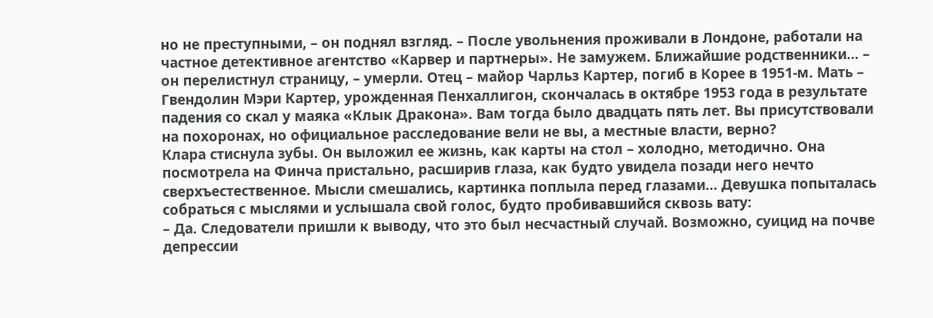но не преступными, – он поднял взгляд. – После увольнения проживали в Лондоне, работали на частное детективное агентство «Карвер и партнеры». Не замужем. Ближайшие родственники… – он перелистнул страницу, – умерли. Отец – майор Чарльз Картер, погиб в Корее в 1951-м. Мать – Гвендолин Мэри Картер, урожденная Пенхаллигон, скончалась в октябре 1953 года в результате падения со скал у маяка «Клык Дракона». Вам тогда было двадцать пять лет. Вы присутствовали на похоронах, но официальное расследование вели не вы, а местные власти, верно?
Клара стиснула зубы. Он выложил ее жизнь, как карты на стол – холодно, методично. Она посмотрела на Финча пристально, расширив глаза, как будто увидела позади него нечто сверхъестественное. Мысли смешались, картинка поплыла перед глазами… Девушка попыталась собраться с мыслями и услышала свой голос, будто пробивавшийся сквозь вату:
– Да. Следователи пришли к выводу, что это был несчастный случай. Возможно, суицид на почве депрессии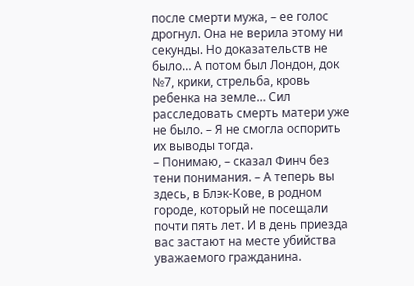после смерти мужа, – ее голос дрогнул. Она не верила этому ни секунды. Но доказательств не было… А потом был Лондон, док №7, крики, стрельба, кровь ребенка на земле… Сил расследовать смерть матери уже не было. – Я не смогла оспорить их выводы тогда.
– Понимаю, – сказал Финч без тени понимания. – А теперь вы здесь, в Блэк-Кове, в родном городе, который не посещали почти пять лет. И в день приезда вас застают на месте убийства уважаемого гражданина.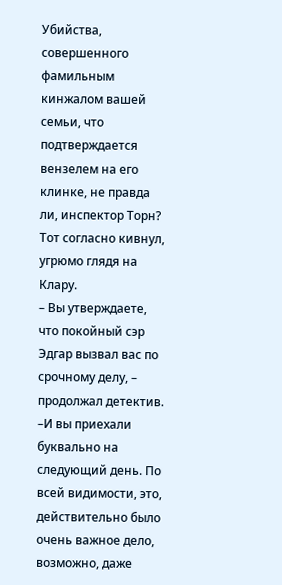Убийства, совершенного фамильным кинжалом вашей семьи, что подтверждается вензелем на его клинке, не правда ли, инспектор Торн?
Тот согласно кивнул, угрюмо глядя на Клару.
– Вы утверждаете, что покойный сэр Эдгар вызвал вас по срочному делу, – продолжал детектив. –И вы приехали буквально на следующий день. По всей видимости, это, действительно было очень важное дело, возможно, даже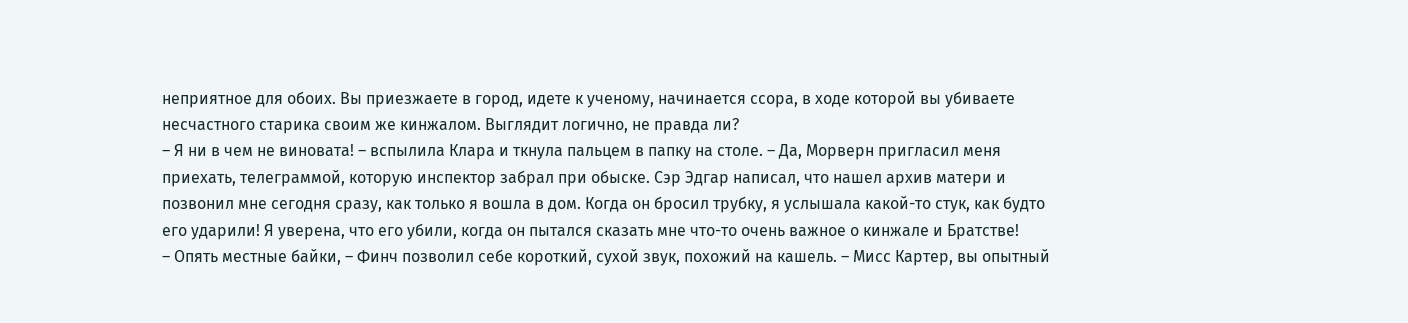неприятное для обоих. Вы приезжаете в город, идете к ученому, начинается ссора, в ходе которой вы убиваете несчастного старика своим же кинжалом. Выглядит логично, не правда ли?
– Я ни в чем не виновата! – вспылила Клара и ткнула пальцем в папку на столе. – Да, Морверн пригласил меня приехать, телеграммой, которую инспектор забрал при обыске. Сэр Эдгар написал, что нашел архив матери и позвонил мне сегодня сразу, как только я вошла в дом. Когда он бросил трубку, я услышала какой-то стук, как будто его ударили! Я уверена, что его убили, когда он пытался сказать мне что-то очень важное о кинжале и Братстве!
– Опять местные байки, – Финч позволил себе короткий, сухой звук, похожий на кашель. – Мисс Картер, вы опытный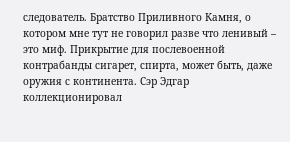следователь. Братство Приливного Камня, о котором мне тут не говорил разве что ленивый – это миф. Прикрытие для послевоенной контрабанды сигарет, спирта, может быть, даже оружия с континента. Сэр Эдгар коллекционировал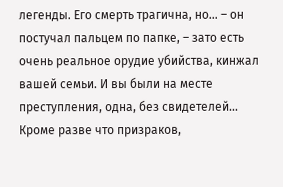легенды. Его смерть трагична, но… – он постучал пальцем по папке, – зато есть очень реальное орудие убийства, кинжал вашей семьи. И вы были на месте преступления, одна, без свидетелей… Кроме разве что призраков,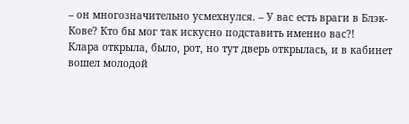– он многозначительно усмехнулся. – У вас есть враги в Блэк-Кове? Кто бы мог так искусно подставить именно вас?!
Клара открыла, было, рот, но тут дверь открылась, и в кабинет вошел молодой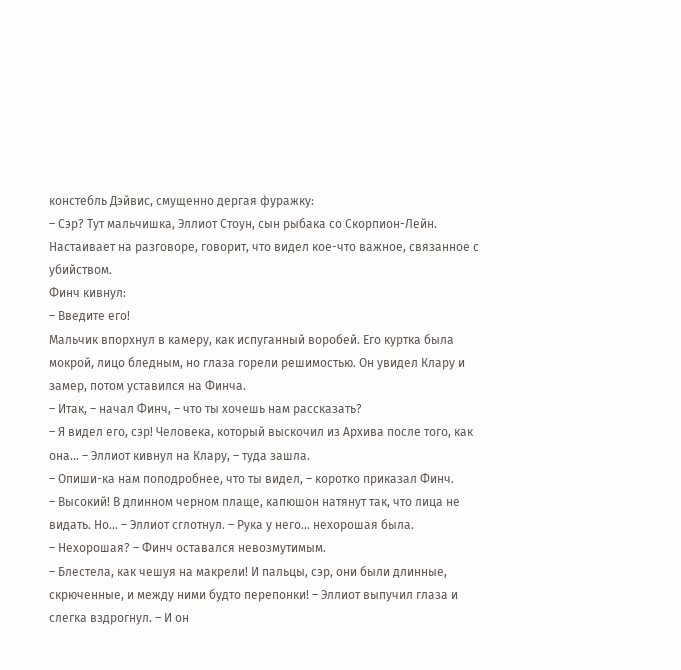констебль Дэйвис, смущенно дергая фуражку:
– Сэр? Тут мальчишка, Эллиот Стоун, сын рыбака со Скорпион-Лейн. Настаивает на разговоре, говорит, что видел кое-что важное, связанное с убийством.
Финч кивнул:
– Введите его!
Мальчик впорхнул в камеру, как испуганный воробей. Его куртка была мокрой, лицо бледным, но глаза горели решимостью. Он увидел Клару и замер, потом уставился на Финча.
– Итак, – начал Финч, – что ты хочешь нам рассказать?
– Я видел его, сэр! Человека, который выскочил из Архива после того, как она… – Эллиот кивнул на Клару, – туда зашла.
– Опиши-ка нам поподробнее, что ты видел, – коротко приказал Финч.
– Высокий! В длинном черном плаще, капюшон натянут так, что лица не видать. Но… – Эллиот сглотнул. – Рука у него… нехорошая была.
– Нехорошая? – Финч оставался невозмутимым.
– Блестела, как чешуя на макрели! И пальцы, сэр, они были длинные, скрюченные, и между ними будто перепонки! – Эллиот выпучил глаза и слегка вздрогнул. – И он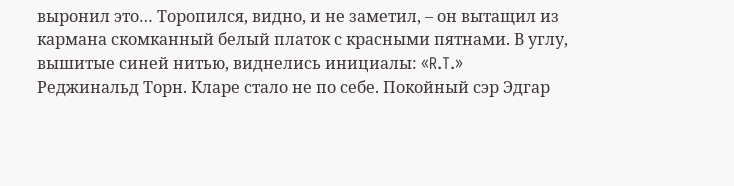выронил это… Торопился, видно, и не заметил, – он вытащил из кармана скомканный белый платок с красными пятнами. В углу, вышитые синей нитью, виднелись инициалы: «R.T.»
Реджинальд Торн. Кларе стало не по себе. Покойный сэр Эдгар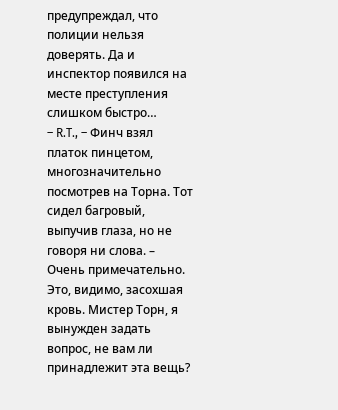предупреждал, что полиции нельзя доверять. Да и инспектор появился на месте преступления слишком быстро…
– R.T., – Финч взял платок пинцетом, многозначительно посмотрев на Торна. Тот сидел багровый, выпучив глаза, но не говоря ни слова. – Очень примечательно. Это, видимо, засохшая кровь. Мистер Торн, я вынужден задать вопрос, не вам ли принадлежит эта вещь?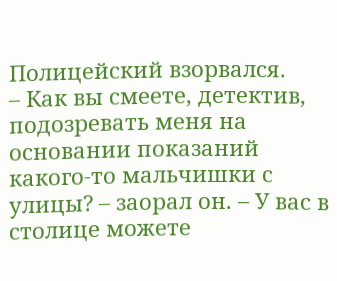Полицейский взорвался.
– Как вы смеете, детектив, подозревать меня на основании показаний какого-то мальчишки с улицы? – заорал он. – У вас в столице можете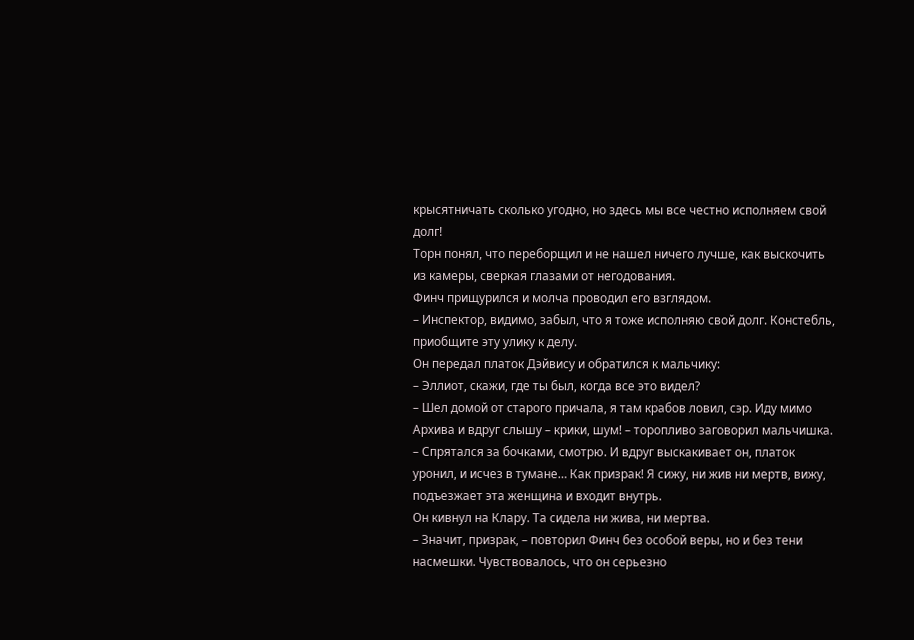крысятничать сколько угодно, но здесь мы все честно исполняем свой долг!
Торн понял, что переборщил и не нашел ничего лучше, как выскочить из камеры, сверкая глазами от негодования.
Финч прищурился и молча проводил его взглядом.
– Инспектор, видимо, забыл, что я тоже исполняю свой долг. Констебль, приобщите эту улику к делу.
Он передал платок Дэйвису и обратился к мальчику:
– Эллиот, скажи, где ты был, когда все это видел?
– Шел домой от старого причала, я там крабов ловил, сэр. Иду мимо Архива и вдруг слышу – крики, шум! – торопливо заговорил мальчишка. – Спрятался за бочками, смотрю. И вдруг выскакивает он, платок уронил, и исчез в тумане… Как призрак! Я сижу, ни жив ни мертв, вижу, подъезжает эта женщина и входит внутрь.
Он кивнул на Клару. Та сидела ни жива, ни мертва.
– Значит, призрак, – повторил Финч без особой веры, но и без тени насмешки. Чувствовалось, что он серьезно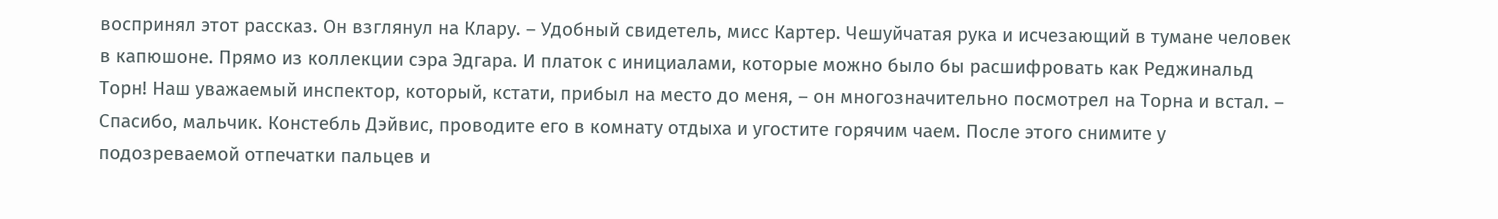воспринял этот рассказ. Он взглянул на Клару. – Удобный свидетель, мисс Картер. Чешуйчатая рука и исчезающий в тумане человек в капюшоне. Прямо из коллекции сэра Эдгара. И платок с инициалами, которые можно было бы расшифровать как Реджинальд Торн! Наш уважаемый инспектор, который, кстати, прибыл на место до меня, – он многозначительно посмотрел на Торна и встал. – Спасибо, мальчик. Констебль Дэйвис, проводите его в комнату отдыха и угостите горячим чаем. После этого снимите у подозреваемой отпечатки пальцев и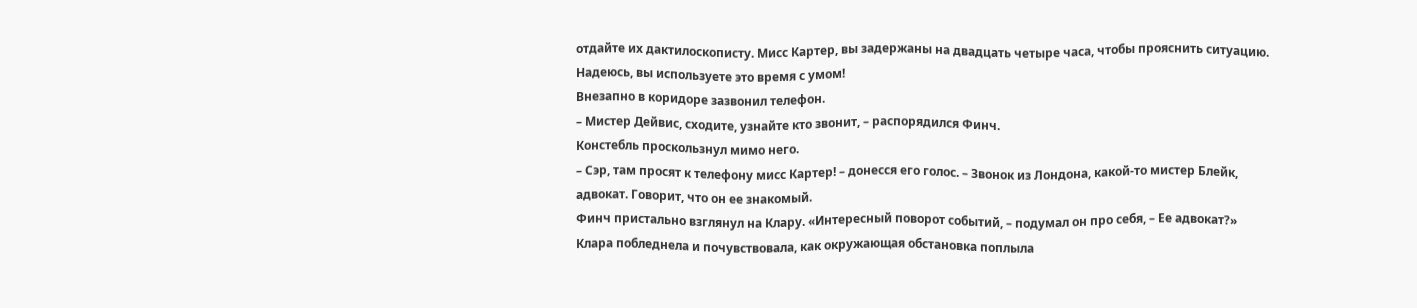отдайте их дактилоскописту. Мисс Картер, вы задержаны на двадцать четыре часа, чтобы прояснить ситуацию. Надеюсь, вы используете это время с умом!
Внезапно в коридоре зазвонил телефон.
– Мистер Дейвис, сходите, узнайте кто звонит, – распорядился Финч.
Констебль проскользнул мимо него.
– Сэр, там просят к телефону мисс Картер! – донесся его голос. – Звонок из Лондона, какой-то мистер Блейк, адвокат. Говорит, что он ее знакомый.
Финч пристально взглянул на Клару. «Интересный поворот событий, – подумал он про себя, – Ее адвокат?»
Клара побледнела и почувствовала, как окружающая обстановка поплыла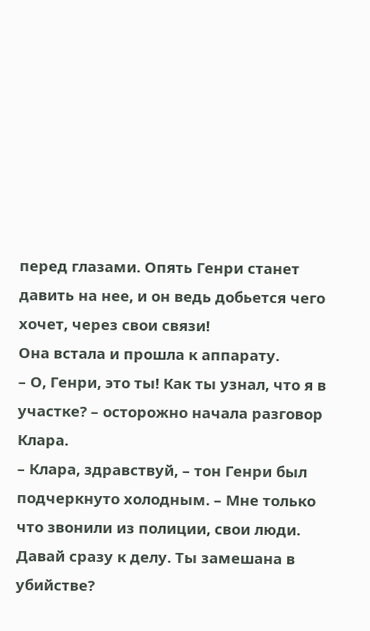перед глазами. Опять Генри станет давить на нее, и он ведь добьется чего хочет, через свои связи!
Она встала и прошла к аппарату.
– О, Генри, это ты! Как ты узнал, что я в участке? – осторожно начала разговор Клара.
– Клара, здравствуй, – тон Генри был подчеркнуто холодным. – Мне только что звонили из полиции, свои люди. Давай сразу к делу. Ты замешана в убийстве?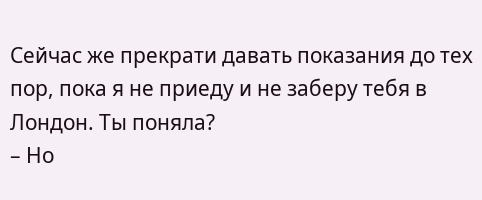Сейчас же прекрати давать показания до тех пор, пока я не приеду и не заберу тебя в Лондон. Ты поняла?
– Но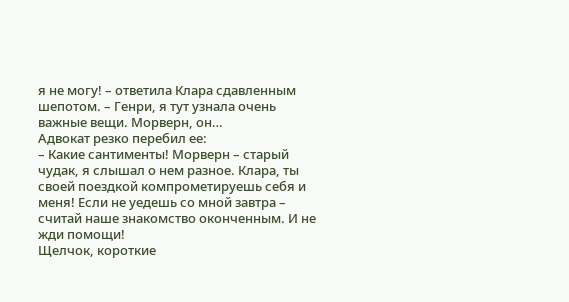я не могу! – ответила Клара сдавленным шепотом. – Генри, я тут узнала очень важные вещи. Морверн, он…
Адвокат резко перебил ее:
– Какие сантименты! Морверн – старый чудак, я слышал о нем разное. Клара, ты своей поездкой компрометируешь себя и меня! Если не уедешь со мной завтра – считай наше знакомство оконченным. И не жди помощи!
Щелчок, короткие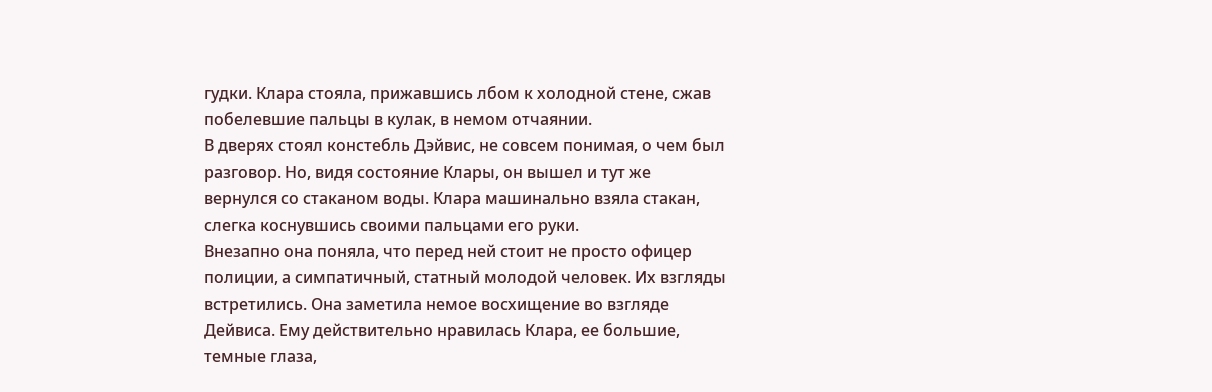гудки. Клара стояла, прижавшись лбом к холодной стене, сжав побелевшие пальцы в кулак, в немом отчаянии.
В дверях стоял констебль Дэйвис, не совсем понимая, о чем был разговор. Но, видя состояние Клары, он вышел и тут же вернулся со стаканом воды. Клара машинально взяла стакан, слегка коснувшись своими пальцами его руки.
Внезапно она поняла, что перед ней стоит не просто офицер полиции, а симпатичный, статный молодой человек. Их взгляды встретились. Она заметила немое восхищение во взгляде Дейвиса. Ему действительно нравилась Клара, ее большие, темные глаза,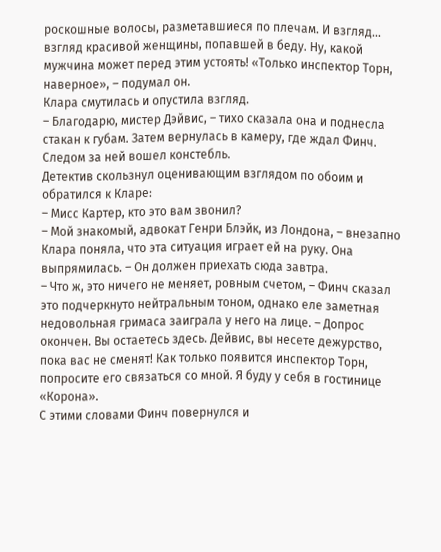роскошные волосы, разметавшиеся по плечам. И взгляд… взгляд красивой женщины, попавшей в беду. Ну, какой мужчина может перед этим устоять! «Только инспектор Торн, наверное», – подумал он.
Клара смутилась и опустила взгляд.
– Благодарю, мистер Дэйвис, – тихо сказала она и поднесла стакан к губам. Затем вернулась в камеру, где ждал Финч. Следом за ней вошел констебль.
Детектив скользнул оценивающим взглядом по обоим и обратился к Кларе:
– Мисс Картер, кто это вам звонил?
– Мой знакомый, адвокат Генри Блэйк, из Лондона, – внезапно Клара поняла, что эта ситуация играет ей на руку. Она выпрямилась. – Он должен приехать сюда завтра.
– Что ж, это ничего не меняет, ровным счетом, – Финч сказал это подчеркнуто нейтральным тоном, однако еле заметная недовольная гримаса заиграла у него на лице. – Допрос окончен. Вы остаетесь здесь. Дейвис, вы несете дежурство, пока вас не сменят! Как только появится инспектор Торн, попросите его связаться со мной. Я буду у себя в гостинице «Корона».
С этими словами Финч повернулся и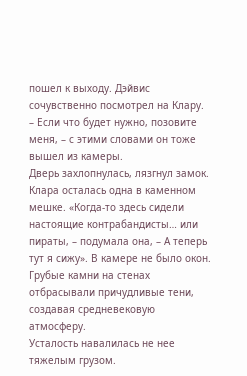пошел к выходу. Дэйвис сочувственно посмотрел на Клару.
– Если что будет нужно, позовите меня, – с этими словами он тоже вышел из камеры.
Дверь захлопнулась, лязгнул замок. Клара осталась одна в каменном мешке. «Когда-то здесь сидели настоящие контрабандисты… или пираты, – подумала она, – А теперь тут я сижу». В камере не было окон. Грубые камни на стенах отбрасывали причудливые тени, создавая средневековую атмосферу.
Усталость навалилась не нее тяжелым грузом.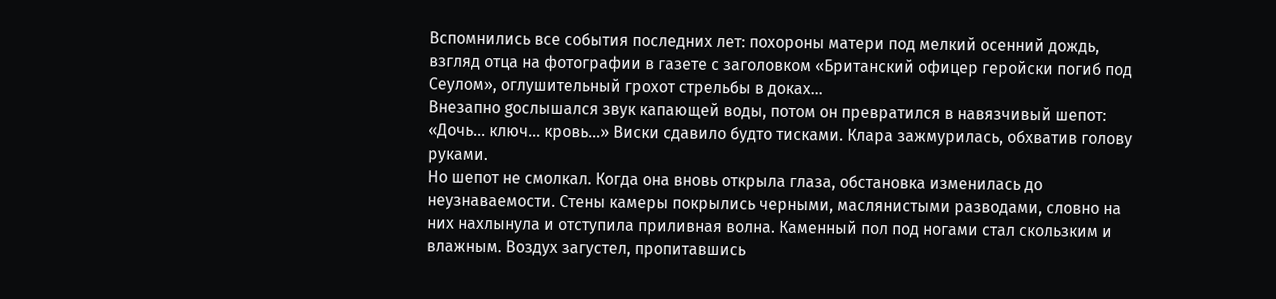Вспомнились все события последних лет: похороны матери под мелкий осенний дождь, взгляд отца на фотографии в газете с заголовком «Британский офицер геройски погиб под Сеулом», оглушительный грохот стрельбы в доках…
Внезапно gослышался звук капающей воды, потом он превратился в навязчивый шепот: «Дочь… ключ… кровь…» Виски сдавило будто тисками. Клара зажмурилась, обхватив голову руками.
Но шепот не смолкал. Когда она вновь открыла глаза, обстановка изменилась до неузнаваемости. Стены камеры покрылись черными, маслянистыми разводами, словно на них нахлынула и отступила приливная волна. Каменный пол под ногами стал скользким и влажным. Воздух загустел, пропитавшись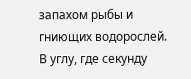запахом рыбы и гниющих водорослей.
В углу, где секунду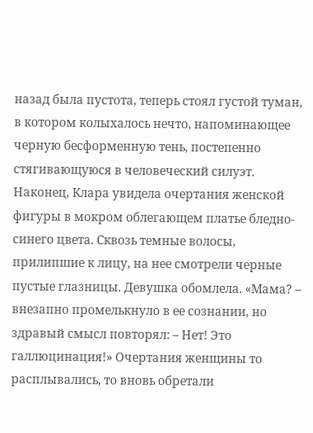назад была пустота, теперь стоял густой туман, в котором колыхалось нечто, напоминающее черную бесформенную тень, постепенно стягивающуюся в человеческий силуэт. Наконец, Клара увидела очертания женской фигуры в мокром облегающем платье бледно-синего цвета. Сквозь темные волосы, прилипшие к лицу, на нее смотрели черные пустые глазницы. Девушка обомлела. «Мама? – внезапно промелькнуло в ее сознании, но здравый смысл повторял: – Нет! Это галлюцинация!» Очертания женщины то расплывались, то вновь обретали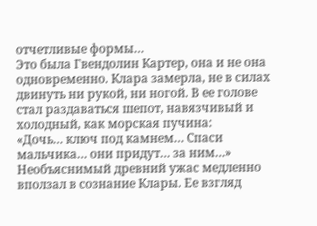отчетливые формы…
Это была Гвендолин Картер, она и не она одновременно. Клара замерла, не в силах двинуть ни рукой, ни ногой. В ее голове стал раздаваться шепот, навязчивый и холодный, как морская пучина:
«Дочь… ключ под камнем… Спаси мальчика… они придут… за ним…»
Необъяснимый древний ужас медленно вползал в сознание Клары. Ее взгляд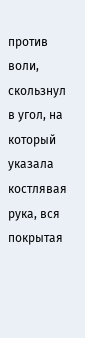против воли, скользнул в угол, на который указала костлявая рука, вся покрытая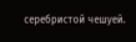серебристой чешуей.